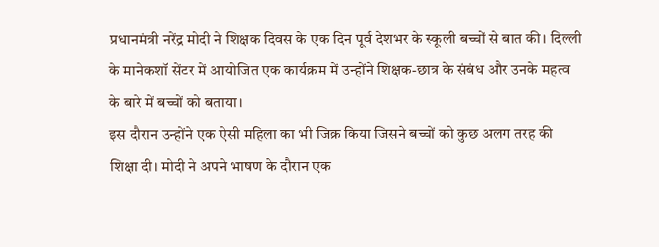प्रधानमंत्री नरेंद्र मोदी ने शिक्षक दिवस के एक दिन पूर्व देशभर के स्कूली बच्चों से बात की। दिल्ली के मानेकशॉ सेंटर में आयोजित एक कार्यक्रम में उन्होंने शिक्षक-छात्र के संबंध और उनके महत्व के बारे में बच्चों को बताया।
इस दौरान उन्होंने एक ऐसी महिला का भी जिक्र किया जिसने बच्चों को कुछ अलग तरह की शिक्षा दी। मोदी ने अपने भाषण के दौरान एक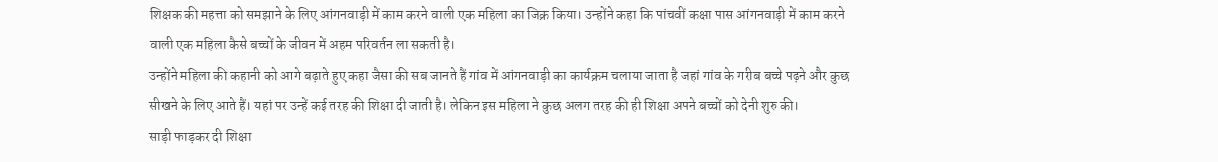शिक्षक की महत्ता को समझाने के लिए आंगनवाड़ी में काम करने वाली एक महिला का जिक्र किया। उन्होंने कहा कि पांचवीं कक्षा पास आंगनवाड़ी में काम करने वाली एक महिला कैसे बच्चों के जीवन में अहम परिवर्तन ला सकती है।
उन्होंने महिला की कहानी को आगे बढ़ाते हुए कहा जैसा की सब जानते हैं गांव में आंगनवाड़ी का कार्यक्रम चलाया जाता है जहां गांव के गरीब बच्चे पढ़ने और कुछ सीखने के लिए आते हैं। यहां पर उन्हें कई तरह की शिक्षा दी जाती है। लेकिन इस महिला ने कुछ अलग तरह की ही शिक्षा अपने बच्चों को देनी शुरु की।
साड़ी फाड़कर दी शिक्षा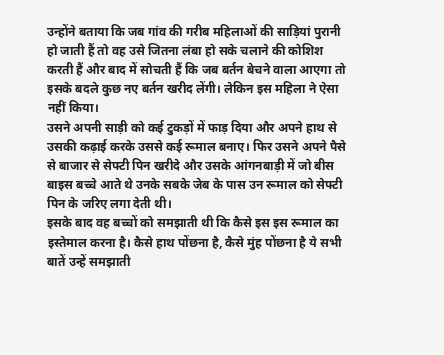उन्होंने बताया कि जब गांव की गरीब महिलाओं की साड़ियां पुरानी हो जाती हैं तो वह उसे जितना लंबा हो सके चलाने की कोशिश करती हैं और बाद में सोचती हैं कि जब बर्तन बेचने वाला आएगा तो इसके बदले कुछ नए बर्तन खरीद लेंगी। लेकिन इस महिला ने ऐसा नहीं किया।
उसने अपनी साड़ी को कई टुकड़ों में फाड़ दिया और अपने हाथ से उसकी कढ़ाई करके उससे कई रूमाल बनाए। फिर उसने अपने पैसे से बाजार से सेफ्टी पिन खरीदे और उसके आंगनबाड़ी में जो बीस बाइस बच्चे आते थे उनके सबके जेब के पास उन रूमाल को सेफ्टी पिन के जरिए लगा देती थी।
इसके बाद वह बच्चों को समझाती थी कि कैसे इस इस रूमाल का इस्तेमाल करना है। कैसे हाथ पोंछना है, कैसे मुंह पोंछना है ये सभी बातें उन्हें समझाती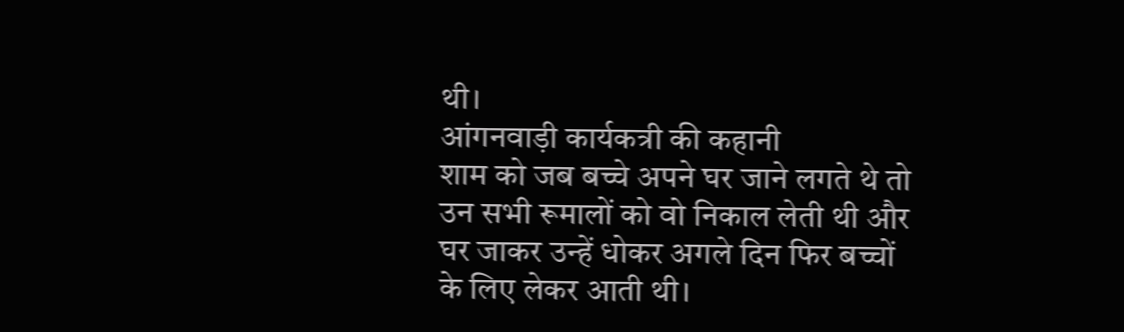थी।
आंगनवाड़ी कार्यकत्री की कहानी
शाम को जब बच्चे अपने घर जाने लगते थे तो उन सभी रूमालों को वो निकाल लेती थी और घर जाकर उन्हें धोकर अगले दिन फिर बच्चों के लिए लेकर आती थी।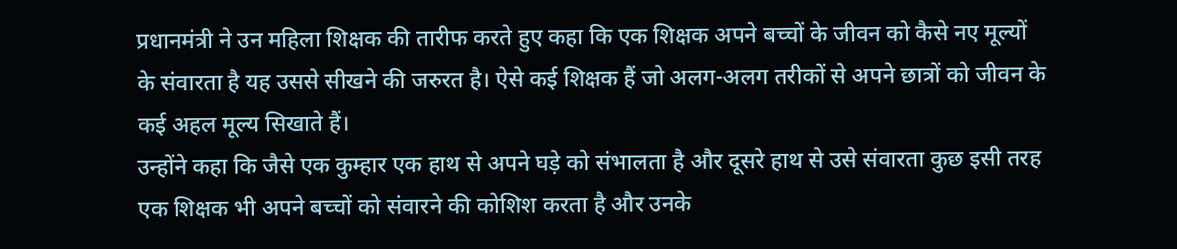प्रधानमंत्री ने उन महिला शिक्षक की तारीफ करते हुए कहा कि एक शिक्षक अपने बच्चों के जीवन को कैसे नए मूल्यों के संवारता है यह उससे सीखने की जरुरत है। ऐसे कई शिक्षक हैं जो अलग-अलग तरीकों से अपने छात्रों को जीवन के कई अहल मूल्य सिखाते हैं।
उन्होंने कहा कि जैसे एक कुम्हार एक हाथ से अपने घड़े को संभालता है और दूसरे हाथ से उसे संवारता कुछ इसी तरह एक शिक्षक भी अपने बच्चों को संवारने की कोशिश करता है और उनके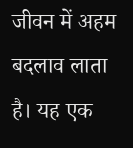जीवन में अहम बदलाव लाता है। यह एक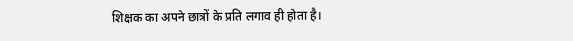शिक्षक का अपने छात्रों के प्रति लगाव ही होता है।